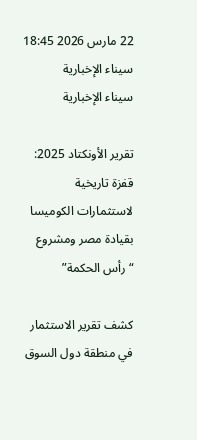22 مارس 2026 18:45
سيناء الإخبارية
سيناء الإخبارية

تقرير الأونكتاد 2025: قفزة تاريخية لاستثمارات الكوميسا بقيادة مصر ومشروع “رأس الحكمة”

كشف تقرير الاستثمار في منطقة دول السوق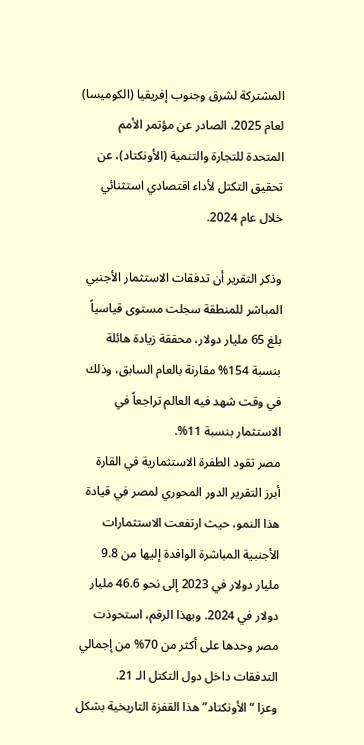المشتركة لشرق وجنوب إفريقيا (الكوميسا) لعام 2025، الصادر عن مؤتمر الأمم المتحدة للتجارة والتنمية (الأونكتاد)، عن تحقيق التكتل لأداء اقتصادي استثنائي خلال عام 2024.

وذكر التقرير أن تدفقات الاستثمار الأجنبي المباشر للمنطقة سجلت مستوى قياسياً بلغ 65 مليار دولار، محققة زيادة هائلة بنسبة 154% مقارنة بالعام السابق، وذلك في وقت شهد فيه العالم تراجعاً في الاستثمار بنسبة 11%.
مصر تقود الطفرة الاستثمارية في القارة
أبرز التقرير الدور المحوري لمصر في قيادة هذا النمو، حيث ارتفعت الاستثمارات الأجنبية المباشرة الوافدة إليها من 9.8 مليار دولار في 2023 إلى نحو 46.6 مليار دولار في 2024. وبهذا الرقم، استحوذت مصر وحدها على أكثر من 70% من إجمالي التدفقات داخل دول التكتل الـ 21.
وعزا “الأونكتاد” هذا القفزة التاريخية بشكل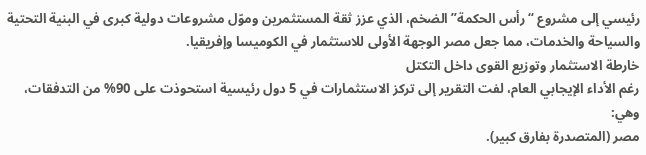رئيسي إلى مشروع “رأس الحكمة” الضخم، الذي عزز ثقة المستثمرين وموّل مشروعات دولية كبرى في البنية التحتية والسياحة والخدمات، مما جعل مصر الوجهة الأولى للاستثمار في الكوميسا وإفريقيا.
خارطة الاستثمار وتوزيع القوى داخل التكتل
رغم الأداء الإيجابي العام، لفت التقرير إلى تركز الاستثمارات في 5 دول رئيسية استحوذت على 90% من التدفقات، وهي:
مصر (المتصدرة بفارق كبير).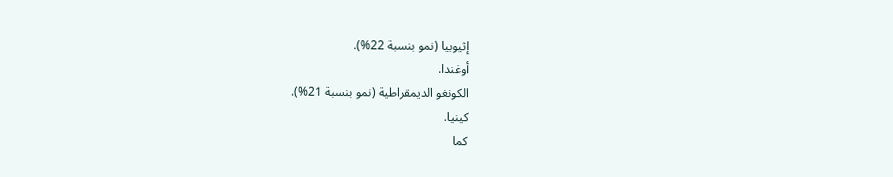إثيوبيا (نمو بنسبة 22%).
أوغندا.
الكونغو الديمقراطية (نمو بنسبة 21%).
كينيا.
كما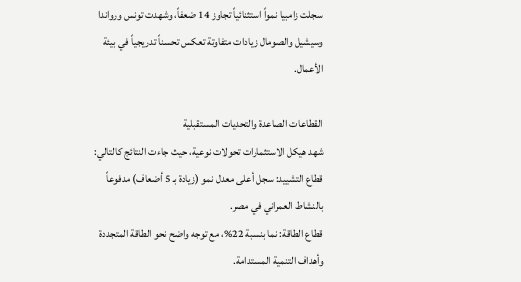سجلت زامبيا نمواً استثنائياً تجاوز 14 ضعفاً، وشهدت تونس ورواندا وسيشيل والصومال زيادات متفاوتة تعكس تحسناً تدريجياً في بيئة الأعمال.

القطاعات الصاعدة والتحديات المستقبلية
شهد هيكل الاستثمارات تحولات نوعية، حيث جاءت النتائج كالتالي:
قطاع التشييد: سجل أعلى معدل نمو (زيادة بـ 5 أضعاف) مدفوعاً بالنشاط العمراني في مصر.
قطاع الطاقة: نما بنسبة 22%، مع توجه واضح نحو الطاقة المتجددة وأهداف التنمية المستدامة.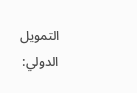التمويل الدولي: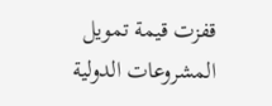قفزت قيمة تمويل المشروعات الدولية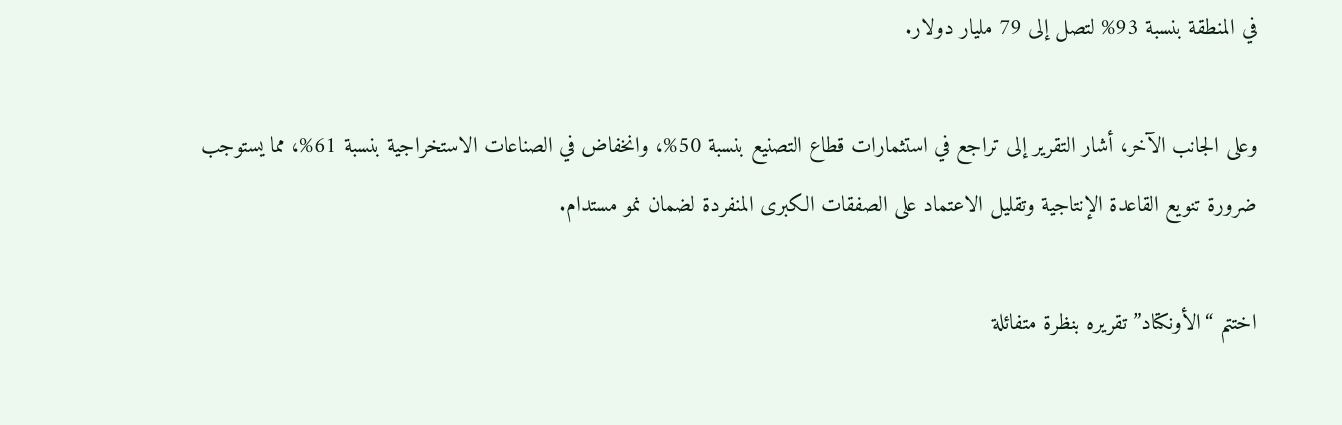في المنطقة بنسبة 93% لتصل إلى 79 مليار دولار.

وعلى الجانب الآخر، أشار التقرير إلى تراجع في استثمارات قطاع التصنيع بنسبة 50%، وانخفاض في الصناعات الاستخراجية بنسبة 61%، مما يستوجب ضرورة تنويع القاعدة الإنتاجية وتقليل الاعتماد على الصفقات الكبرى المنفردة لضمان نمو مستدام.

اختتم “الأونكتاد” تقريره بنظرة متفائلة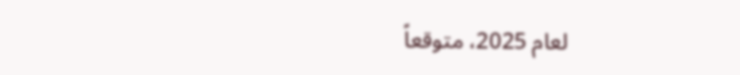لعام 2025، متوقعاً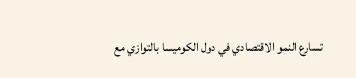تسارع النمو الاقتصادي في دول الكوميسا بالتوازي مع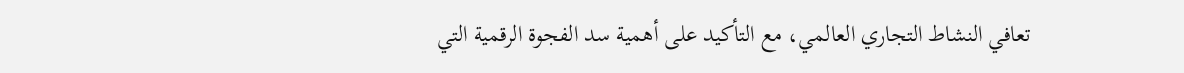تعافي النشاط التجاري العالمي، مع التأكيد على أهمية سد الفجوة الرقمية التي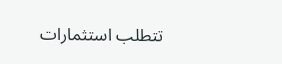تتطلب استثمارات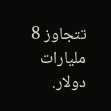تتجاوز 8 مليارات دولار.